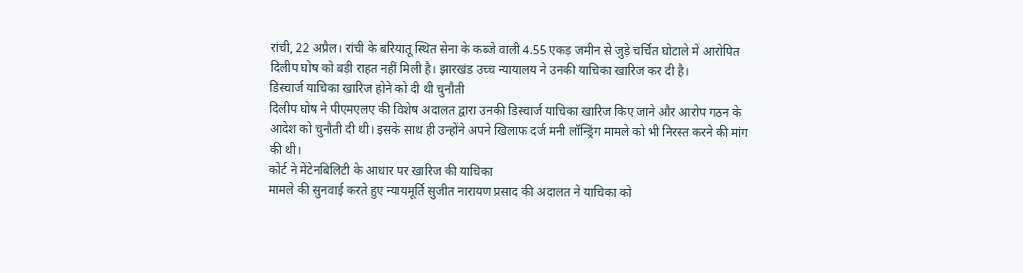रांची, 22 अप्रैल। रांची के बरियातू स्थित सेना के कब्जे वाली 4.55 एकड़ जमीन से जुड़े चर्चित घोटाले में आरोपित दिलीप घोष को बड़ी राहत नहीं मिली है। झारखंड उच्च न्यायालय ने उनकी याचिका खारिज कर दी है।
डिस्चार्ज याचिका खारिज होने को दी थी चुनौती
दिलीप घोष ने पीएमएलए की विशेष अदालत द्वारा उनकी डिस्चार्ज याचिका खारिज किए जाने और आरोप गठन के आदेश को चुनौती दी थी। इसके साथ ही उन्होंने अपने खिलाफ दर्ज मनी लॉन्ड्रिंग मामले को भी निरस्त करने की मांग की थी।
कोर्ट ने मेंटेनबिलिटी के आधार पर खारिज की याचिका
मामले की सुनवाई करते हुए न्यायमूर्ति सुजीत नारायण प्रसाद की अदालत ने याचिका को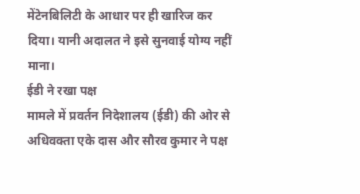मेंटेनबिलिटी के आधार पर ही खारिज कर दिया। यानी अदालत ने इसे सुनवाई योग्य नहीं माना।
ईडी ने रखा पक्ष
मामले में प्रवर्तन निदेशालय (ईडी) की ओर से अधिवक्ता एके दास और सौरव कुमार ने पक्ष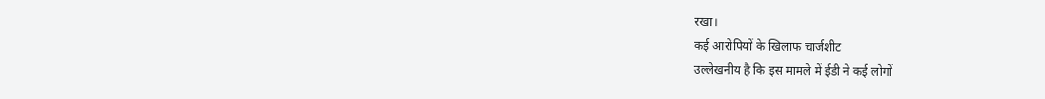रखा।
कई आरोपियों के खिलाफ चार्जशीट
उल्लेखनीय है कि इस मामले में ईडी ने कई लोगों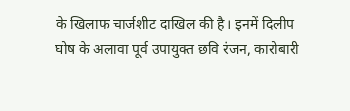के खिलाफ चार्जशीट दाखिल की है। इनमें दिलीप घोष के अलावा पूर्व उपायुक्त छवि रंजन, कारोबारी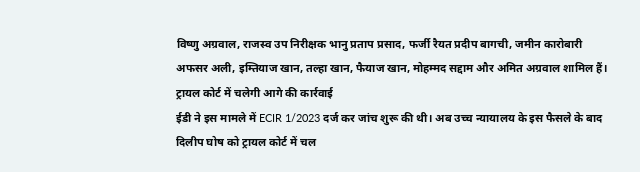विष्णु अग्रवाल, राजस्व उप निरीक्षक भानु प्रताप प्रसाद, फर्जी रैयत प्रदीप बागची, जमीन कारोबारी अफसर अली, इम्तियाज खान, तल्हा खान, फैयाज खान, मोहम्मद सद्दाम और अमित अग्रवाल शामिल हैं।
ट्रायल कोर्ट में चलेगी आगे की कार्रवाई
ईडी ने इस मामले में ECIR 1/2023 दर्ज कर जांच शुरू की थी। अब उच्च न्यायालय के इस फैसले के बाद दिलीप घोष को ट्रायल कोर्ट में चल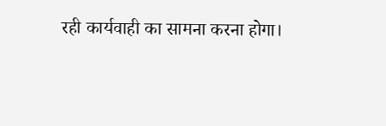रही कार्यवाही का सामना करना होगा।